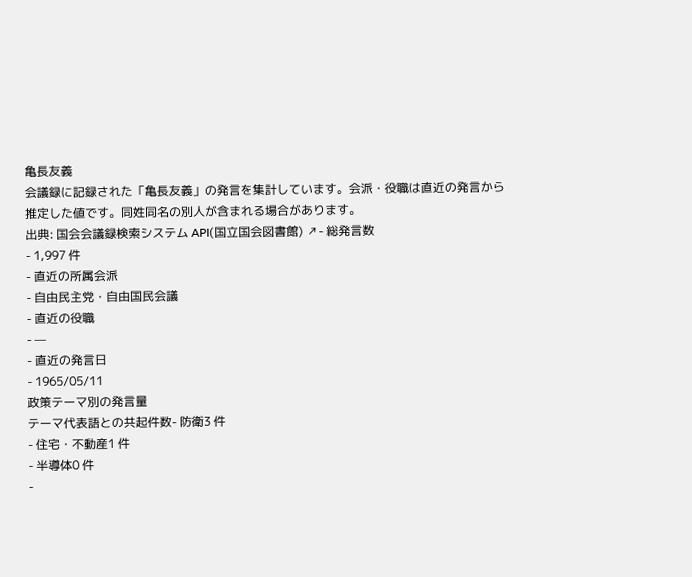亀長友義
会議録に記録された「亀長友義」の発言を集計しています。会派・役職は直近の発言から推定した値です。同姓同名の別人が含まれる場合があります。
出典: 国会会議録検索システム API(国立国会図書館) ↗- 総発言数
- 1,997 件
- 直近の所属会派
- 自由民主党・自由国民会議
- 直近の役職
- —
- 直近の発言日
- 1965/05/11
政策テーマ別の発言量
テーマ代表語との共起件数- 防衛3 件
- 住宅・不動産1 件
- 半導体0 件
-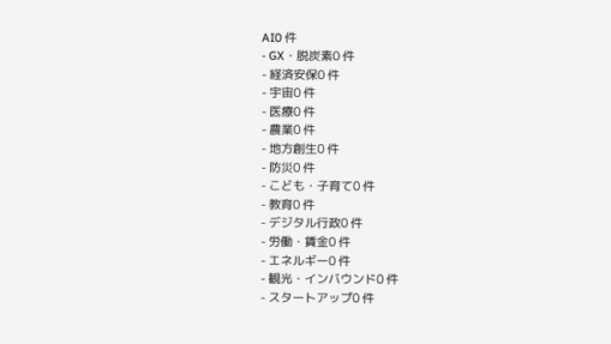AI0 件
- GX・脱炭素0 件
- 経済安保0 件
- 宇宙0 件
- 医療0 件
- 農業0 件
- 地方創生0 件
- 防災0 件
- こども・子育て0 件
- 教育0 件
- デジタル行政0 件
- 労働・賃金0 件
- エネルギー0 件
- 観光・インバウンド0 件
- スタートアップ0 件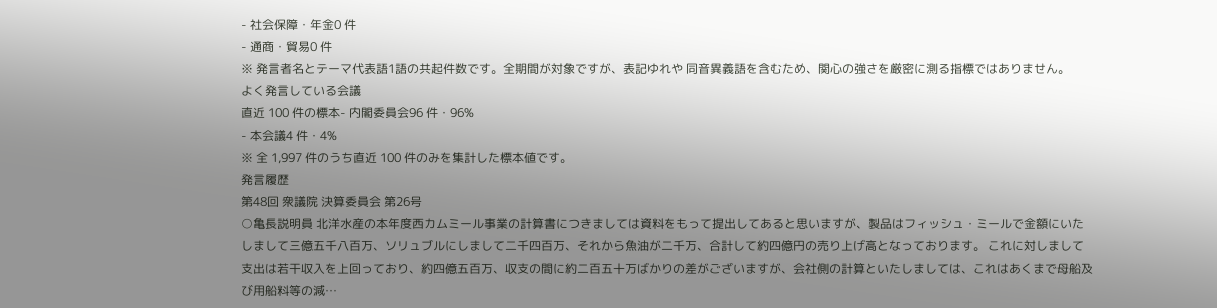- 社会保障・年金0 件
- 通商・貿易0 件
※ 発言者名とテーマ代表語1語の共起件数です。全期間が対象ですが、表記ゆれや 同音異義語を含むため、関心の強さを厳密に測る指標ではありません。
よく発言している会議
直近 100 件の標本- 内閣委員会96 件・96%
- 本会議4 件・4%
※ 全 1,997 件のうち直近 100 件のみを集計した標本値です。
発言履歴
第48回 衆議院 決算委員会 第26号
○亀長説明員 北洋水産の本年度西カムミール事業の計算書につきましては資料をもって提出してあると思いますが、製品はフィッシュ・ミールで金額にいたしまして三億五千八百万、ソリュブルにしまして二千四百万、それから魚油が二千万、合計して約四億円の売り上げ高となっております。 これに対しまして支出は若干収入を上回っており、約四億五百万、収支の間に約二百五十万ばかりの差がございますが、会社側の計算といたしましては、これはあくまで母船及び用船料等の減…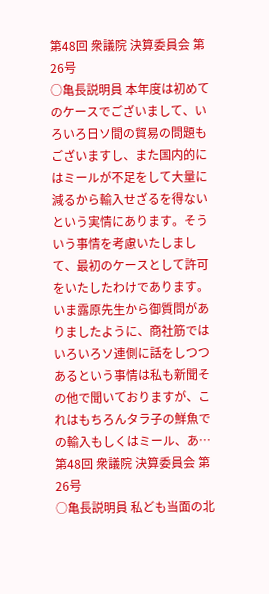第48回 衆議院 決算委員会 第26号
○亀長説明員 本年度は初めてのケースでございまして、いろいろ日ソ間の貿易の問題もございますし、また国内的にはミールが不足をして大量に減るから輸入せざるを得ないという実情にあります。そういう事情を考慮いたしまして、最初のケースとして許可をいたしたわけであります。いま露原先生から御質問がありましたように、商社筋ではいろいろソ連側に話をしつつあるという事情は私も新聞その他で聞いておりますが、これはもちろんタラ子の鮮魚での輸入もしくはミール、あ…
第48回 衆議院 決算委員会 第26号
○亀長説明員 私ども当面の北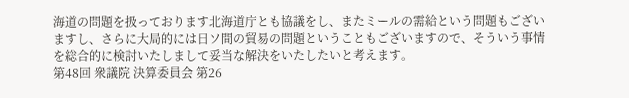海道の問題を扱っております北海道庁とも協議をし、またミールの需給という問題もございますし、さらに大局的には日ソ間の貿易の問題ということもございますので、そういう事情を総合的に検討いたしまして妥当な解決をいたしたいと考えます。
第48回 衆議院 決算委員会 第26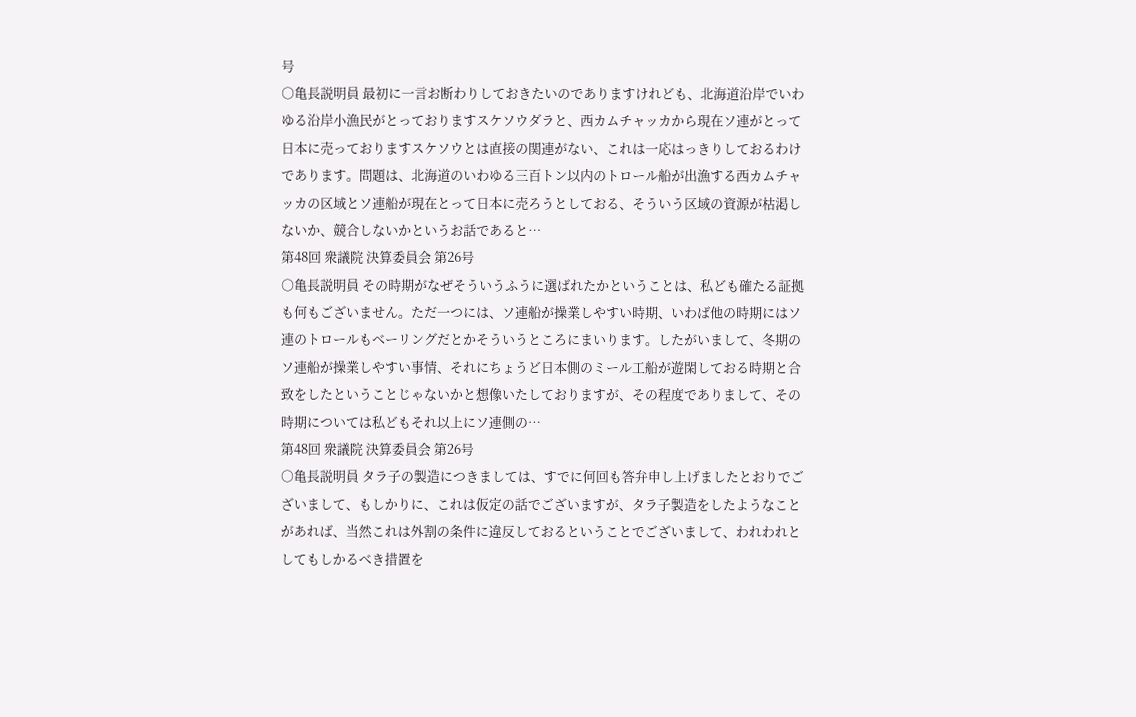号
○亀長説明員 最初に一言お断わりしておきたいのでありますけれども、北海道沿岸でいわゆる沿岸小漁民がとっておりますスケソウダラと、西カムチャッカから現在ソ連がとって日本に売っておりますスケソウとは直接の関連がない、これは一応はっきりしておるわけであります。問題は、北海道のいわゆる三百トン以内のトロール船が出漁する西カムチャッカの区域とソ連船が現在とって日本に売ろうとしておる、そういう区域の資源が枯渇しないか、競合しないかというお話であると…
第48回 衆議院 決算委員会 第26号
○亀長説明員 その時期がなぜそういうふうに選ばれたかということは、私ども確たる証拠も何もございません。ただ一つには、ソ連船が操業しやすい時期、いわば他の時期にはソ連のトロールもべーリングだとかそういうところにまいります。したがいまして、冬期のソ連船が操業しやすい事情、それにちょうど日本側のミール工船が遊閑しておる時期と合致をしたということじゃないかと想像いたしておりますが、その程度でありまして、その時期については私どもそれ以上にソ連側の…
第48回 衆議院 決算委員会 第26号
○亀長説明員 タラ子の製造につきましては、すでに何回も答弁申し上げましたとおりでございまして、もしかりに、これは仮定の話でございますが、タラ子製造をしたようなことがあれば、当然これは外割の条件に違反しておるということでございまして、われわれとしてもしかるべき措置を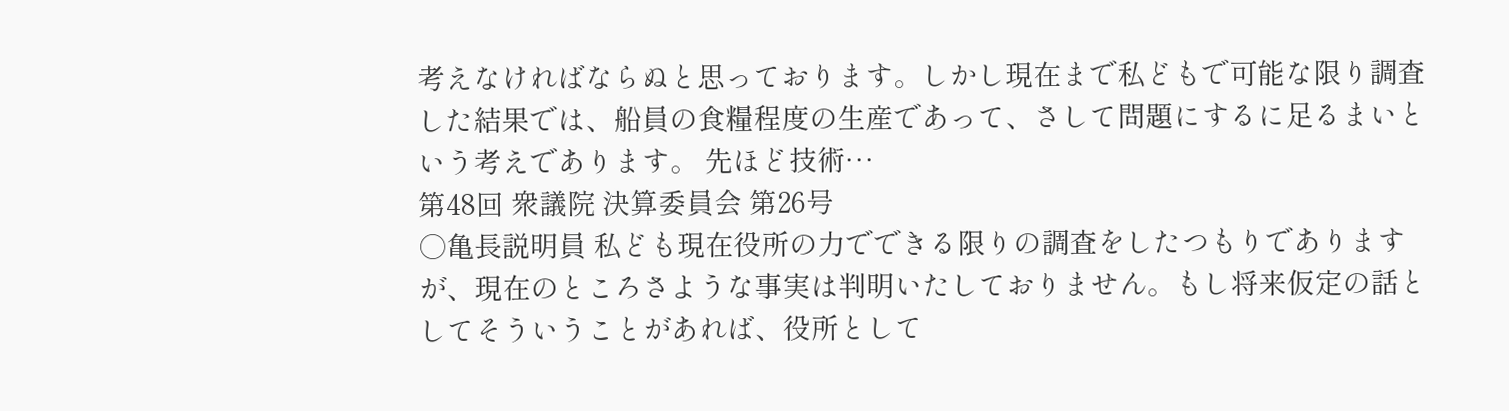考えなければならぬと思っております。しかし現在まで私どもで可能な限り調査した結果では、船員の食糧程度の生産であって、さして問題にするに足るまいという考えであります。 先ほど技術…
第48回 衆議院 決算委員会 第26号
○亀長説明員 私ども現在役所の力でできる限りの調査をしたつもりでありますが、現在のところさような事実は判明いたしておりません。もし将来仮定の話としてそういうことがあれば、役所として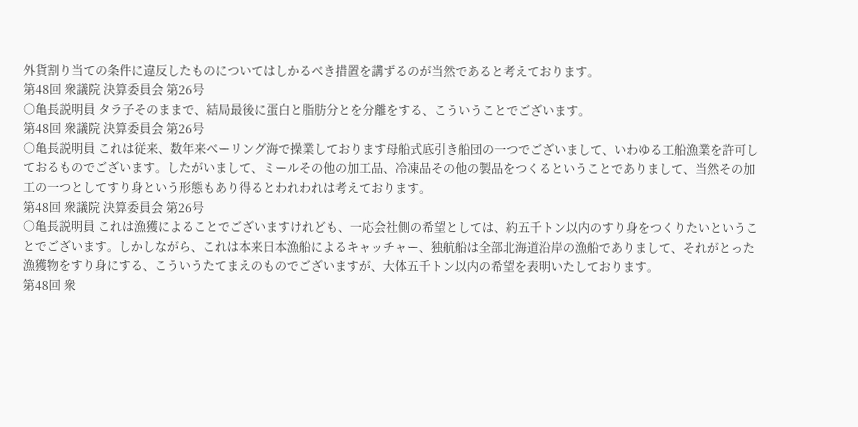外貨割り当ての条件に違反したものについてはしかるべき措置を講ずるのが当然であると考えております。
第48回 衆議院 決算委員会 第26号
○亀長説明員 タラ子そのままで、結局最後に蛋白と脂肪分とを分離をする、こういうことでございます。
第48回 衆議院 決算委員会 第26号
○亀長説明員 これは従来、数年来べーリング海で操業しております母船式底引き船団の一つでございまして、いわゆる工船漁業を許可しておるものでございます。したがいまして、ミールその他の加工品、冷凍品その他の製品をつくるということでありまして、当然その加工の一つとしてすり身という形態もあり得るとわれわれは考えております。
第48回 衆議院 決算委員会 第26号
○亀長説明員 これは漁獲によることでございますけれども、一応会社側の希望としては、約五千トン以内のすり身をつくりたいということでございます。しかしながら、これは本来日本漁船によるキャッチャー、独航船は全部北海道沿岸の漁船でありまして、それがとった漁獲物をすり身にする、こういうたてまえのものでございますが、大体五千トン以内の希望を表明いたしております。
第48回 衆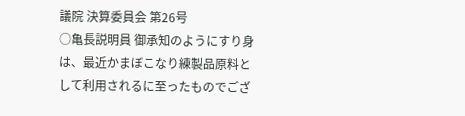議院 決算委員会 第26号
○亀長説明員 御承知のようにすり身は、最近かまぼこなり練製品原料として利用されるに至ったものでござ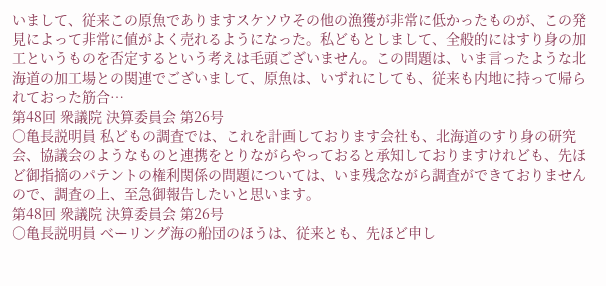いまして、従来この原魚でありますスケソウその他の漁獲が非常に低かったものが、この発見によって非常に値がよく売れるようになった。私どもとしまして、全般的にはすり身の加工というものを否定するという考えは毛頭ございません。この問題は、いま言ったような北海道の加工場との関連でございまして、原魚は、いずれにしても、従来も内地に持って帰られておった筋合…
第48回 衆議院 決算委員会 第26号
○亀長説明員 私どもの調査では、これを計画しております会社も、北海道のすり身の研究会、協議会のようなものと連携をとりながらやっておると承知しておりますけれども、先ほど御指摘のパテントの権利関係の問題については、いま残念ながら調査ができておりませんので、調査の上、至急御報告したいと思います。
第48回 衆議院 決算委員会 第26号
○亀長説明員 べーリング海の船団のほうは、従来とも、先ほど申し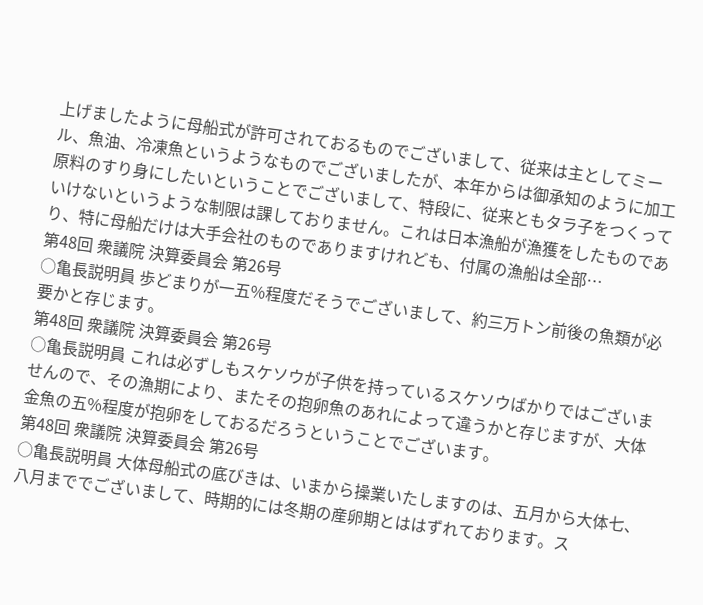上げましたように母船式が許可されておるものでございまして、従来は主としてミール、魚油、冷凍魚というようなものでございましたが、本年からは御承知のように加工原料のすり身にしたいということでございまして、特段に、従来ともタラ子をつくっていけないというような制限は課しておりません。これは日本漁船が漁獲をしたものであり、特に母船だけは大手会社のものでありますけれども、付属の漁船は全部…
第48回 衆議院 決算委員会 第26号
○亀長説明員 歩どまりが一五%程度だそうでございまして、約三万トン前後の魚類が必要かと存じます。
第48回 衆議院 決算委員会 第26号
○亀長説明員 これは必ずしもスケソウが子供を持っているスケソウばかりではございませんので、その漁期により、またその抱卵魚のあれによって違うかと存じますが、大体金魚の五%程度が抱卵をしておるだろうということでございます。
第48回 衆議院 決算委員会 第26号
○亀長説明員 大体母船式の底びきは、いまから操業いたしますのは、五月から大体七、八月まででございまして、時期的には冬期の産卵期とははずれております。ス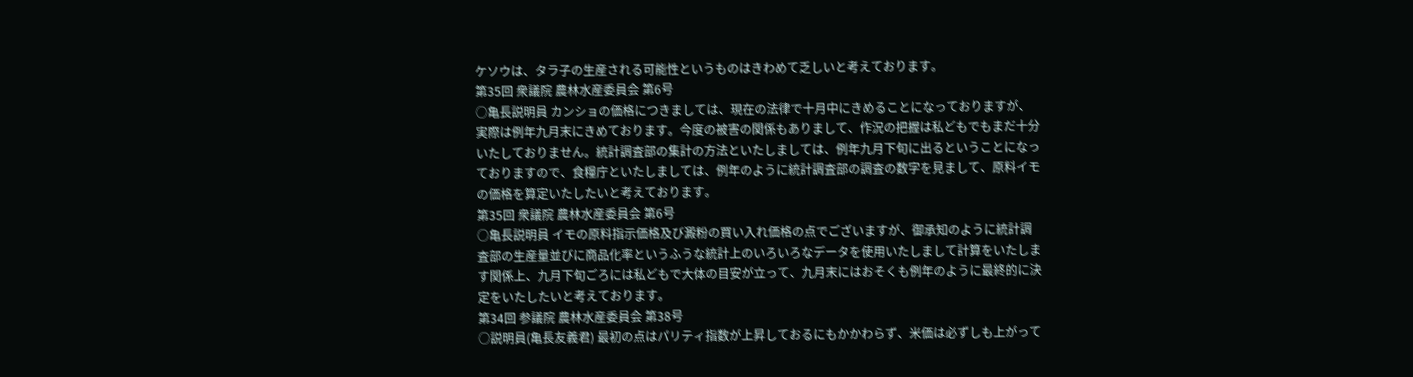ケソウは、タラ子の生産される可能性というものはきわめて乏しいと考えております。
第35回 衆議院 農林水産委員会 第6号
○亀長説明員 カンショの価格につきましては、現在の法律で十月中にきめることになっておりますが、実際は例年九月末にきめております。今度の被害の関係もありまして、作況の把握は私どもでもまだ十分いたしておりません。統計調査部の集計の方法といたしましては、例年九月下旬に出るということになっておりますので、食糧庁といたしましては、例年のように統計調査部の調査の数字を見まして、原料イモの価格を算定いたしたいと考えております。
第35回 衆議院 農林水産委員会 第6号
○亀長説明員 イモの原料指示価格及び澱粉の買い入れ価格の点でございますが、御承知のように統計調査部の生産量並びに商品化率というふうな統計上のいろいろなデータを使用いたしまして計算をいたします関係上、九月下旬ごろには私どもで大体の目安が立って、九月末にはおそくも例年のように最終的に決定をいたしたいと考えております。
第34回 参議院 農林水産委員会 第38号
○説明員(亀長友義君) 最初の点はパリティ指数が上昇しておるにもかかわらず、米価は必ずしも上がって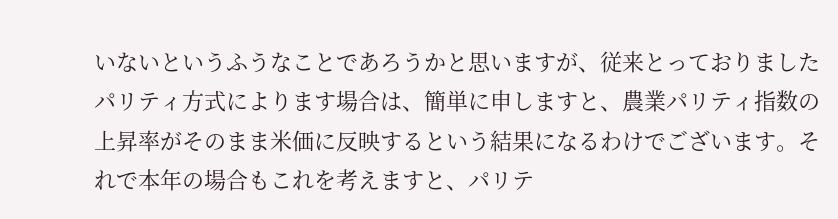いないというふうなことであろうかと思いますが、従来とっておりましたパリティ方式によります場合は、簡単に申しますと、農業パリティ指数の上昇率がそのまま米価に反映するという結果になるわけでございます。それで本年の場合もこれを考えますと、パリテ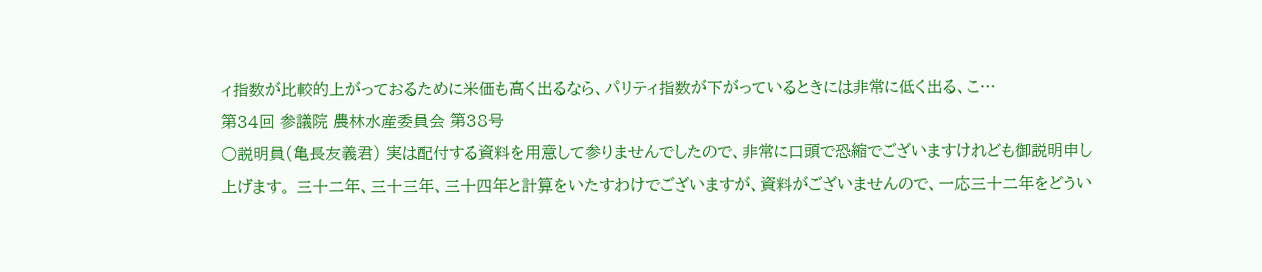ィ指数が比較的上がっておるために米価も高く出るなら、パリティ指数が下がっているときには非常に低く出る、こ…
第34回 参議院 農林水産委員会 第38号
○説明員(亀長友義君) 実は配付する資料を用意して参りませんでしたので、非常に口頭で恐縮でございますけれども御説明申し上げます。 三十二年、三十三年、三十四年と計算をいたすわけでございますが、資料がございませんので、一応三十二年をどうい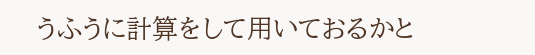うふうに計算をして用いておるかと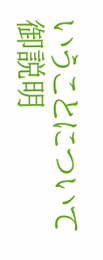いうことについて御説明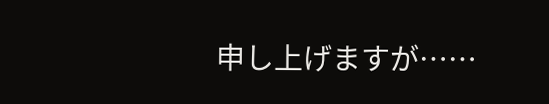申し上げますが……